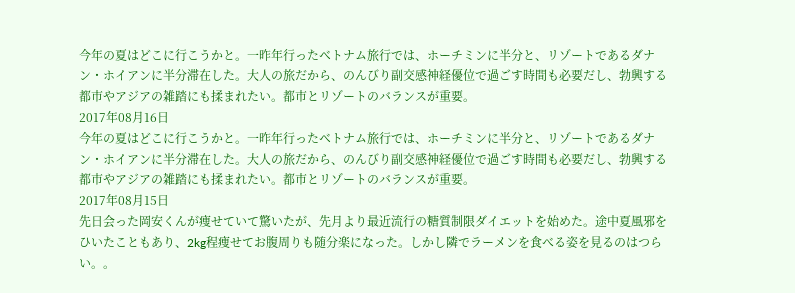今年の夏はどこに行こうかと。一昨年行ったベトナム旅行では、ホーチミンに半分と、リゾートであるダナン・ホイアンに半分滞在した。大人の旅だから、のんびり副交感神経優位で過ごす時間も必要だし、勃興する都市やアジアの雑踏にも揉まれたい。都市とリゾートのバランスが重要。
2017年08月16日
今年の夏はどこに行こうかと。一昨年行ったベトナム旅行では、ホーチミンに半分と、リゾートであるダナン・ホイアンに半分滞在した。大人の旅だから、のんびり副交感神経優位で過ごす時間も必要だし、勃興する都市やアジアの雑踏にも揉まれたい。都市とリゾートのバランスが重要。
2017年08月15日
先日会った岡安くんが痩せていて驚いたが、先月より最近流行の糖質制限ダイエットを始めた。途中夏風邪をひいたこともあり、2kg程痩せてお腹周りも随分楽になった。しかし隣でラーメンを食べる姿を見るのはつらい。。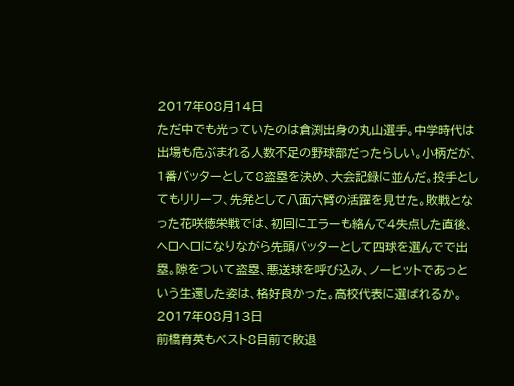2017年08月14日
ただ中でも光っていたのは倉渕出身の丸山選手。中学時代は出場も危ぶまれる人数不足の野球部だったらしい。小柄だが、1番バッターとして8盗塁を決め、大会記録に並んだ。投手としてもリリーフ、先発として八面六臂の活躍を見せた。敗戦となった花咲徳栄戦では、初回にエラーも絡んで4失点した直後、ヘロヘロになりながら先頭バッターとして四球を選んでで出塁。隙をついて盗塁、悪送球を呼び込み、ノーヒットであっという生還した姿は、格好良かった。高校代表に選ばれるか。
2017年08月13日
前橋育英もベスト8目前で敗退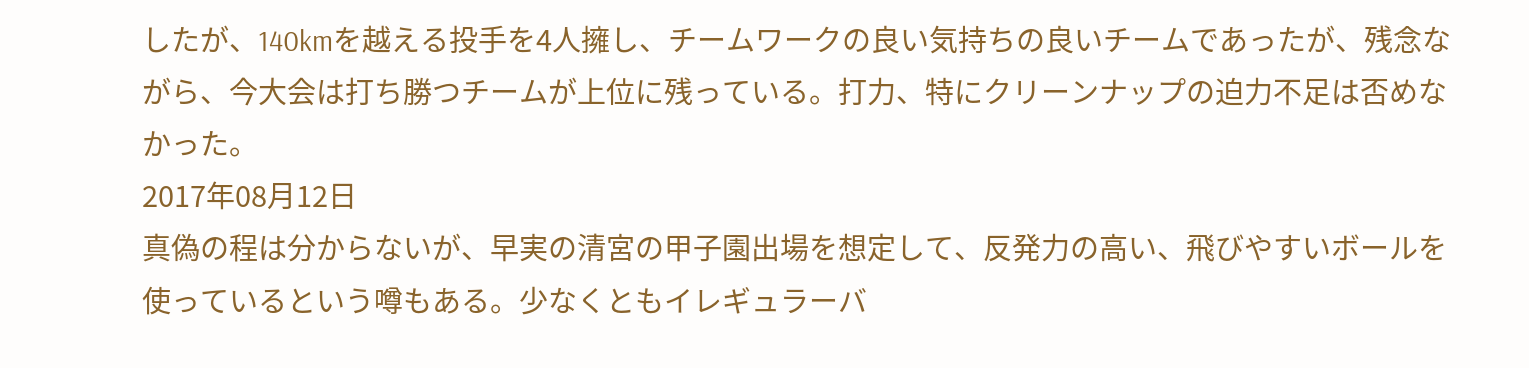したが、140kmを越える投手を4人擁し、チームワークの良い気持ちの良いチームであったが、残念ながら、今大会は打ち勝つチームが上位に残っている。打力、特にクリーンナップの迫力不足は否めなかった。
2017年08月12日
真偽の程は分からないが、早実の清宮の甲子園出場を想定して、反発力の高い、飛びやすいボールを使っているという噂もある。少なくともイレギュラーバ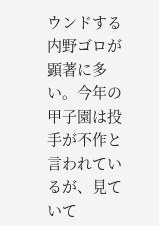ウンドする内野ゴロが顕著に多い。今年の甲子園は投手が不作と言われているが、見ていて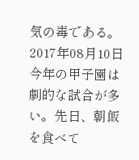気の毒である。
2017年08月10日
今年の甲子園は劇的な試合が多い。先日、朝飯を食べて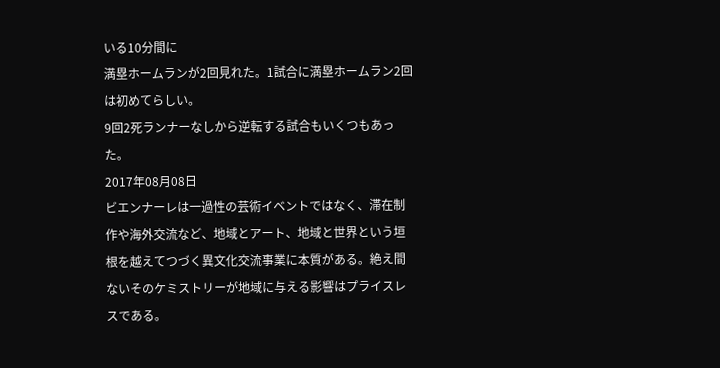いる10分間に
満塁ホームランが2回見れた。1試合に満塁ホームラン2回は初めてらしい。
9回2死ランナーなしから逆転する試合もいくつもあった。
2017年08月08日
ビエンナーレは一過性の芸術イベントではなく、滞在制作や海外交流など、地域とアート、地域と世界という垣根を越えてつづく異文化交流事業に本質がある。絶え間ないそのケミストリーが地域に与える影響はプライスレスである。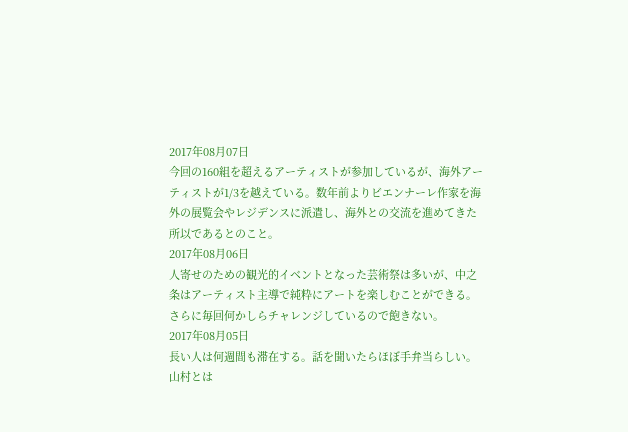2017年08月07日
今回の160組を超えるアーティストが参加しているが、海外アーティストが1/3を越えている。数年前よりビエンナーレ作家を海外の展覧会やレジデンスに派遣し、海外との交流を進めてきた所以であるとのこと。
2017年08月06日
人寄せのための観光的イベントとなった芸術祭は多いが、中之条はアーティスト主導で純粋にアートを楽しむことができる。さらに毎回何かしらチャレンジしているので飽きない。
2017年08月05日
長い人は何週間も滞在する。話を聞いたらほぼ手弁当らしい。山村とは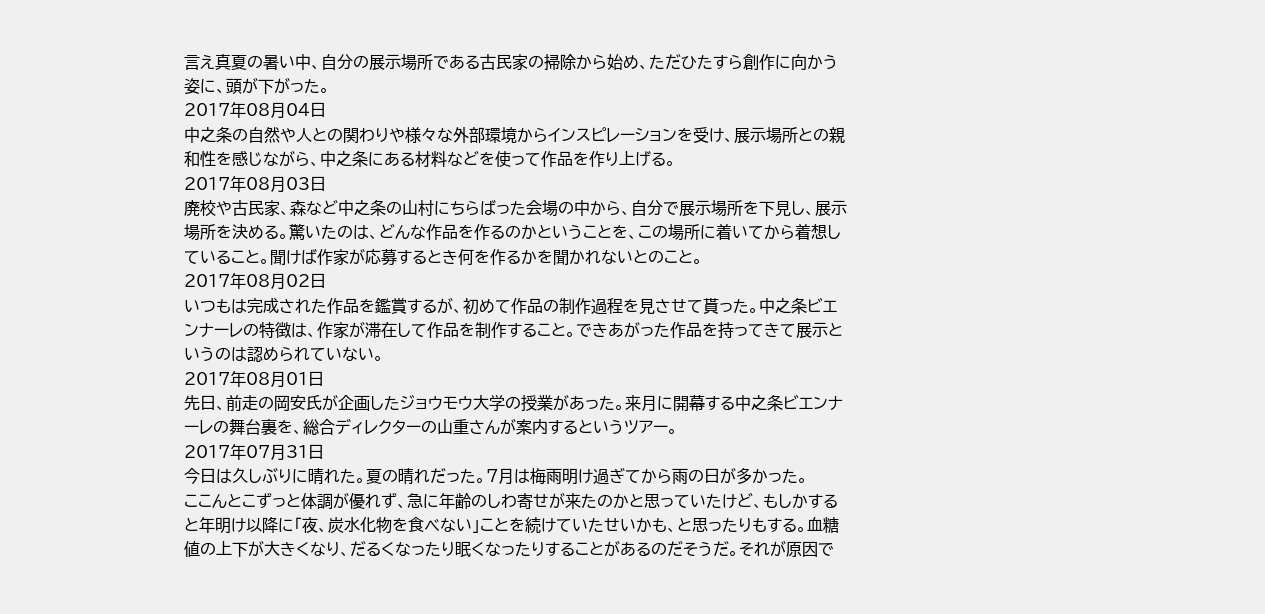言え真夏の暑い中、自分の展示場所である古民家の掃除から始め、ただひたすら創作に向かう姿に、頭が下がった。
2017年08月04日
中之条の自然や人との関わりや様々な外部環境からインスピレーションを受け、展示場所との親和性を感じながら、中之条にある材料などを使って作品を作り上げる。
2017年08月03日
廃校や古民家、森など中之条の山村にちらばった会場の中から、自分で展示場所を下見し、展示場所を決める。驚いたのは、どんな作品を作るのかということを、この場所に着いてから着想していること。聞けば作家が応募するとき何を作るかを聞かれないとのこと。
2017年08月02日
いつもは完成された作品を鑑賞するが、初めて作品の制作過程を見させて貰った。中之条ビエンナーレの特徴は、作家が滞在して作品を制作すること。できあがった作品を持ってきて展示というのは認められていない。
2017年08月01日
先日、前走の岡安氏が企画したジョウモウ大学の授業があった。来月に開幕する中之条ビエンナーレの舞台裏を、総合ディレクターの山重さんが案内するというツアー。
2017年07月31日
今日は久しぶりに晴れた。夏の晴れだった。7月は梅雨明け過ぎてから雨の日が多かった。
ここんとこずっと体調が優れず、急に年齢のしわ寄せが来たのかと思っていたけど、もしかすると年明け以降に「夜、炭水化物を食べない」ことを続けていたせいかも、と思ったりもする。血糖値の上下が大きくなり、だるくなったり眠くなったりすることがあるのだそうだ。それが原因で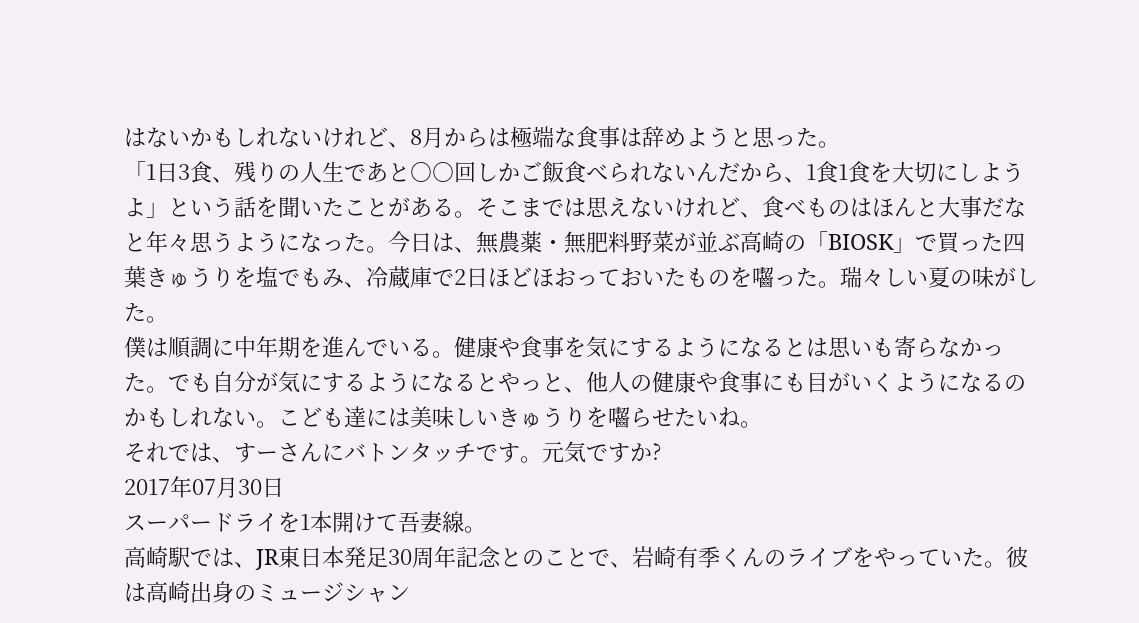はないかもしれないけれど、8月からは極端な食事は辞めようと思った。
「1日3食、残りの人生であと○○回しかご飯食べられないんだから、1食1食を大切にしようよ」という話を聞いたことがある。そこまでは思えないけれど、食べものはほんと大事だなと年々思うようになった。今日は、無農薬・無肥料野菜が並ぶ高崎の「BIOSK」で買った四葉きゅうりを塩でもみ、冷蔵庫で2日ほどほおっておいたものを囓った。瑞々しい夏の味がした。
僕は順調に中年期を進んでいる。健康や食事を気にするようになるとは思いも寄らなかった。でも自分が気にするようになるとやっと、他人の健康や食事にも目がいくようになるのかもしれない。こども達には美味しいきゅうりを囓らせたいね。
それでは、すーさんにバトンタッチです。元気ですか?
2017年07月30日
スーパードライを1本開けて吾妻線。
高崎駅では、JR東日本発足30周年記念とのことで、岩崎有季くんのライブをやっていた。彼は高崎出身のミュージシャン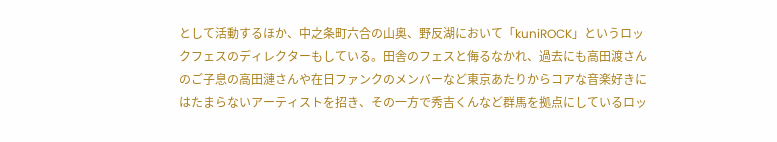として活動するほか、中之条町六合の山奥、野反湖において「kuniROCK」というロックフェスのディレクターもしている。田舎のフェスと侮るなかれ、過去にも高田渡さんのご子息の高田漣さんや在日ファンクのメンバーなど東京あたりからコアな音楽好きにはたまらないアーティストを招き、その一方で秀吉くんなど群馬を拠点にしているロッ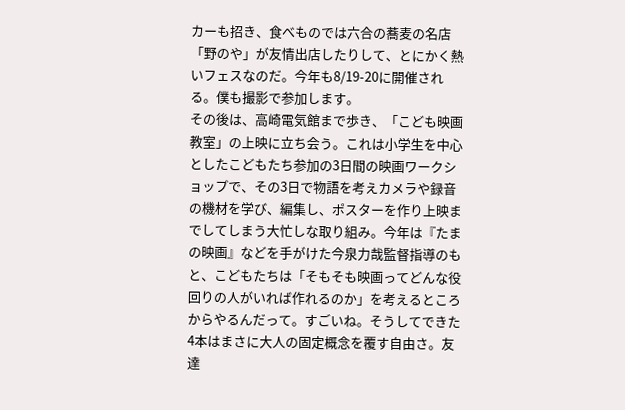カーも招き、食べものでは六合の蕎麦の名店「野のや」が友情出店したりして、とにかく熱いフェスなのだ。今年も8/19-20に開催される。僕も撮影で参加します。
その後は、高崎電気館まで歩き、「こども映画教室」の上映に立ち会う。これは小学生を中心としたこどもたち参加の3日間の映画ワークショップで、その3日で物語を考えカメラや録音の機材を学び、編集し、ポスターを作り上映までしてしまう大忙しな取り組み。今年は『たまの映画』などを手がけた今泉力哉監督指導のもと、こどもたちは「そもそも映画ってどんな役回りの人がいれば作れるのか」を考えるところからやるんだって。すごいね。そうしてできた4本はまさに大人の固定概念を覆す自由さ。友達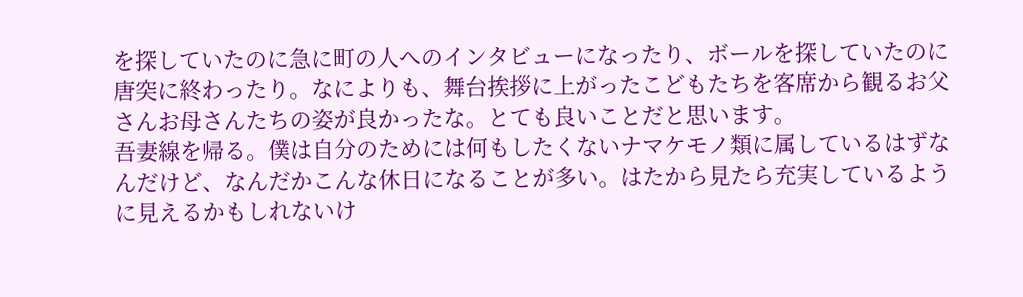を探していたのに急に町の人へのインタビューになったり、ボールを探していたのに唐突に終わったり。なによりも、舞台挨拶に上がったこどもたちを客席から観るお父さんお母さんたちの姿が良かったな。とても良いことだと思います。
吾妻線を帰る。僕は自分のためには何もしたくないナマケモノ類に属しているはずなんだけど、なんだかこんな休日になることが多い。はたから見たら充実しているように見えるかもしれないけ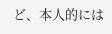ど、本人的には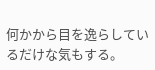何かから目を逸らしているだけな気もする。